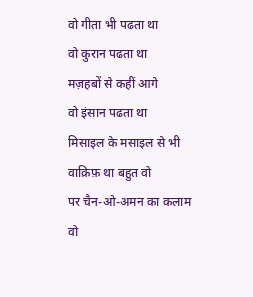वो गीता भी पढता था
वो कुरान पढता था
मज़हबों से कहीं आगे
वो इंसान पढता था
मिसाइल के मसाइल से भी
वाक़िफ़ था बहुत वो
पर चैन-ओ-अमन का कलाम
वो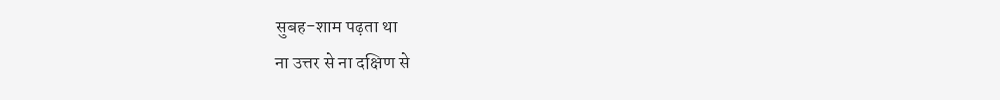सुबह-शाम पढ़ता था
ना उत्तर से ना दक्षिण से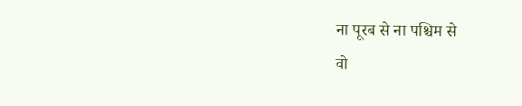ना पूरब से ना पश्चिम से
वो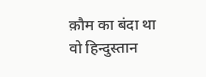क़ौम का बंदा था
वो हिन्दुस्तान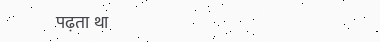पढ़ता था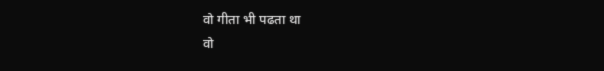वो गीता भी पढता था
वो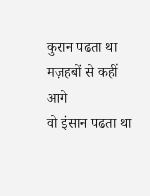कुरान पढता था
मज़हबों से कहीं आगे
वो इंसान पढता था